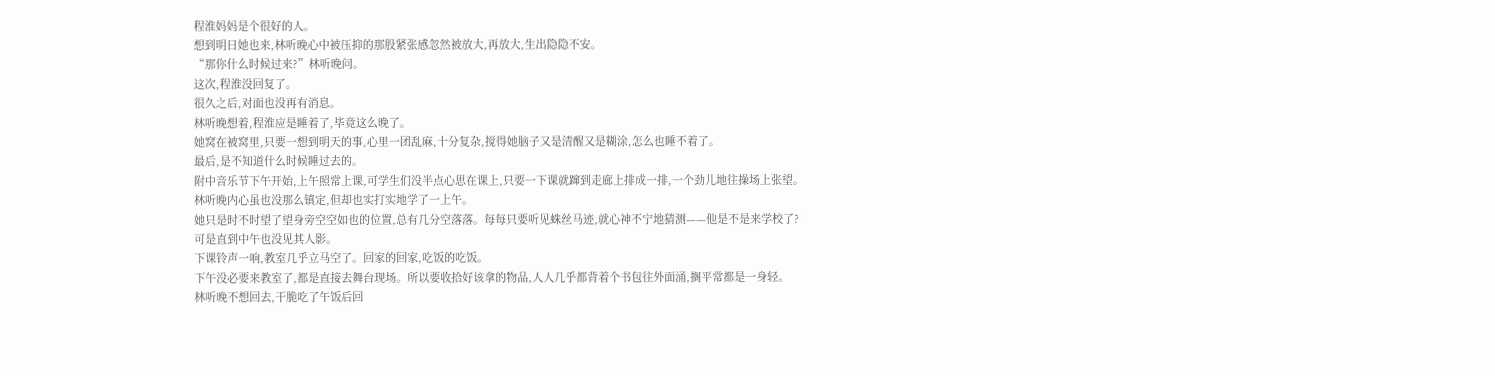程淮妈妈是个很好的人。
想到明日她也来,林听晚心中被压抑的那股紧张感忽然被放大,再放大,生出隐隐不安。
“那你什么时候过来?”林听晚问。
这次,程淮没回复了。
很久之后,对面也没再有消息。
林听晚想着,程淮应是睡着了,毕竟这么晚了。
她窝在被窝里,只要一想到明天的事,心里一团乱麻,十分复杂,搅得她脑子又是清醒又是糊涂,怎么也睡不着了。
最后,是不知道什么时候睡过去的。
附中音乐节下午开始,上午照常上课,可学生们没半点心思在课上,只要一下课就蹿到走廊上排成一排,一个劲儿地往操场上张望。
林听晚内心虽也没那么镇定,但却也实打实地学了一上午。
她只是时不时望了望身旁空空如也的位置,总有几分空落落。每每只要听见蛛丝马迹,就心神不宁地猜测——他是不是来学校了?
可是直到中午也没见其人影。
下课铃声一响,教室几乎立马空了。回家的回家,吃饭的吃饭。
下午没必要来教室了,都是直接去舞台现场。所以要收拾好该拿的物品,人人几乎都背着个书包往外面涌,搁平常都是一身轻。
林听晚不想回去,干脆吃了午饭后回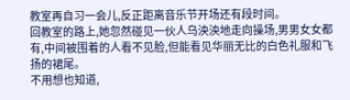教室再自习一会儿,反正距离音乐节开场还有段时间。
回教室的路上,她忽然碰见一伙人乌泱泱地走向操场,男男女女都有,中间被围着的人看不见脸,但能看见华丽无比的白色礼服和飞扬的裙尾。
不用想也知道,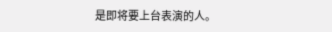是即将要上台表演的人。